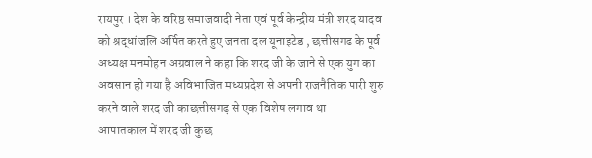रायपुर । देश के वरिष्ठ समाजवादी नेता एवं पूर्व केन्द्रीय मंत्री शरद यादव को श्रद्धांजलि अर्पित करते हुए जनता दल यूनाइटेड , छत्तीसगढ के पूर्व अध्यक्ष मनमोहन अग्रवाल ने कहा कि शरद जी के जाने से एक युग का अवसान हो गया है अविभाजित मध्यप्रदेश से अपनी राजनैतिक पारी शुरु करने वाले शरद जी काछत्तीसगढ़ से एक विशेष लगाव था
आपातकाल में शरद जी कुछ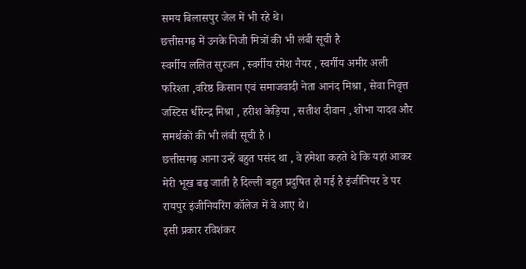समय बिलासपुर जेल में भी रहे थे।
छत्तीसगढ़ में उनके निजी मित्रों की भी लंबी सूची है
स्वर्गीय ललित सुरजन , स्वर्गीय रमेश नैयर , स्वर्गीय अमीर अली फरिश्ता ,वरिष्ठ किसान एवं समाजवादी नेता आनंद मिश्रा , सेवा निवृत्त जस्टिस धीरेन्द्र मिश्रा , हरीश केड़िया , सतीश दीवान , शोभा यादव और समर्थकों की भी लंबी सूची है ।
छत्तीसगढ़ आना उन्हें बहुत पसंद था , वे हमेशा कहते थे कि यहां आकर मेरी भूख बढ़ जाती है दिल्ली बहुत प्रदुषित हो गई है इंजीनियर डे पर रायपुर इंजीनियरिंग कॉलेज में वे आए थे।
इसी प्रकार रविशंकर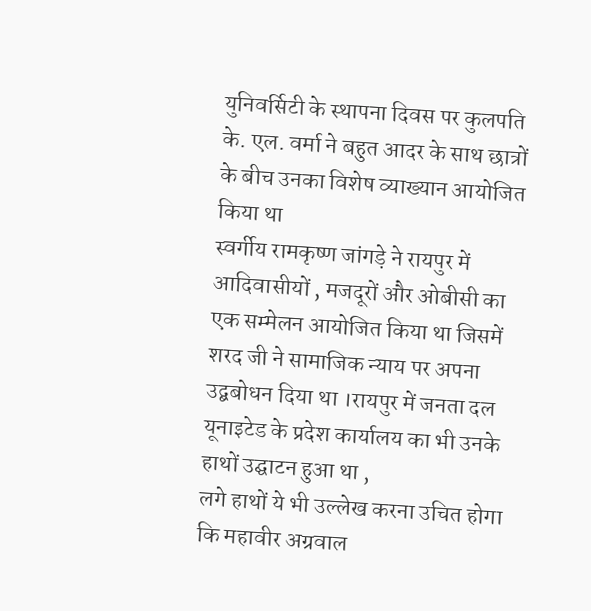युनिवर्सिटी के स्थापना दिवस पर कुलपति के. एल. वर्मा ने बहुत आदर के साथ छात्रों के बीच उनका विशेष व्याख्यान आयोजित किया था
स्वर्गीय रामकृष्ण जांगड़े ने रायपुर में आदिवासीयों , मजदूरों और ओबीसी का एक सम्मेलन आयोजित किया था जिसमें शरद जी ने सामाजिक न्याय पर अपना उद्बबोधन दिया था ।रायपुर में जनता दल यूनाइटेड के प्रदेश कार्यालय का भी उनके हाथों उद्घाटन हुआ था ,
लगे हाथों ये भी उल्लेख करना उचित होगा कि महावीर अग्रवाल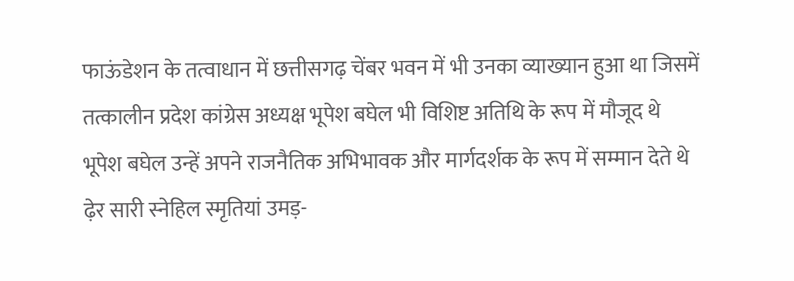फाऊंडेशन के तत्वाधान में छत्तीसगढ़ चेंबर भवन में भी उनका व्याख्यान हुआ था जिसमें तत्कालीन प्रदेश कांग्रेस अध्यक्ष भूपेश बघेल भी विशिष्ट अतिथि के रूप में मौजूद थे
भूपेश बघेल उन्हें अपने राजनैतिक अभिभावक और मार्गदर्शक के रूप में सम्मान देते थे
ढ़ेर सारी स्नेहिल स्मृतियां उमड़-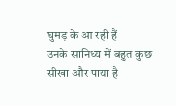घुमड़ के आ रही हैं
उनके सानिध्य में बहुत कुछ सीखा और पाया है